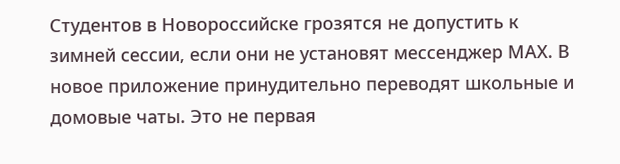Студентов в Новороссийске грозятся не допустить к зимней сессии, если они не установят мессенджер МAX. В новое приложение принудительно переводят школьные и домовые чаты. Это не первая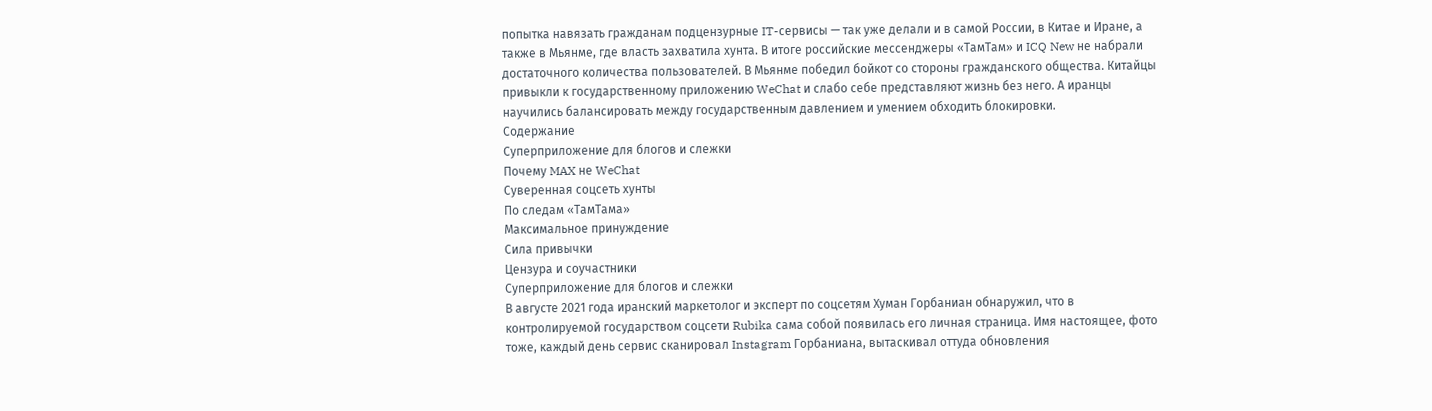попытка навязать гражданам подцензурные IT-сервисы — так уже делали и в самой России, в Китае и Иране, а также в Мьянме, где власть захватила хунта. В итоге российские мессенджеры «ТамТам» и ICQ New не набрали достаточного количества пользователей. В Мьянме победил бойкот со стороны гражданского общества. Китайцы привыкли к государственному приложению WeChat и слабо себе представляют жизнь без него. А иранцы научились балансировать между государственным давлением и умением обходить блокировки.
Содержание
Суперприложение для блогов и слежки
Почему MAX не WeChat
Суверенная соцсеть хунты
По следам «ТамТама»
Максимальное принуждение
Сила привычки
Цензура и соучастники
Суперприложение для блогов и слежки
В августе 2021 года иранский маркетолог и эксперт по соцсетям Хуман Горбаниан обнаружил, что в контролируемой государством соцсети Rubika сама собой появилась его личная страница. Имя настоящее, фото тоже, каждый день сервис сканировал Instagram Горбаниана, вытаскивал оттуда обновления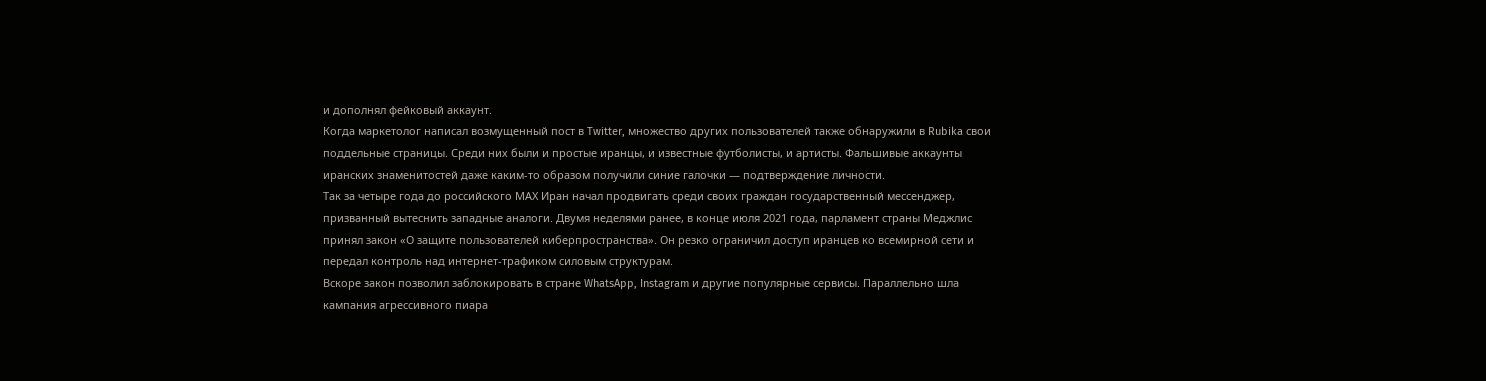и дополнял фейковый аккаунт.
Когда маркетолог написал возмущенный пост в Twitter, множество других пользователей также обнаружили в Rubika свои поддельные страницы. Среди них были и простые иранцы, и известные футболисты, и артисты. Фальшивые аккаунты иранских знаменитостей даже каким-то образом получили синие галочки — подтверждение личности.
Так за четыре года до российского МAX Иран начал продвигать среди своих граждан государственный мессенджер, призванный вытеснить западные аналоги. Двумя неделями ранее, в конце июля 2021 года, парламент страны Меджлис принял закон «О защите пользователей киберпространства». Он резко ограничил доступ иранцев ко всемирной сети и передал контроль над интернет-трафиком силовым структурам.
Вскоре закон позволил заблокировать в стране WhatsApp, Instagram и другие популярные сервисы. Параллельно шла кампания агрессивного пиара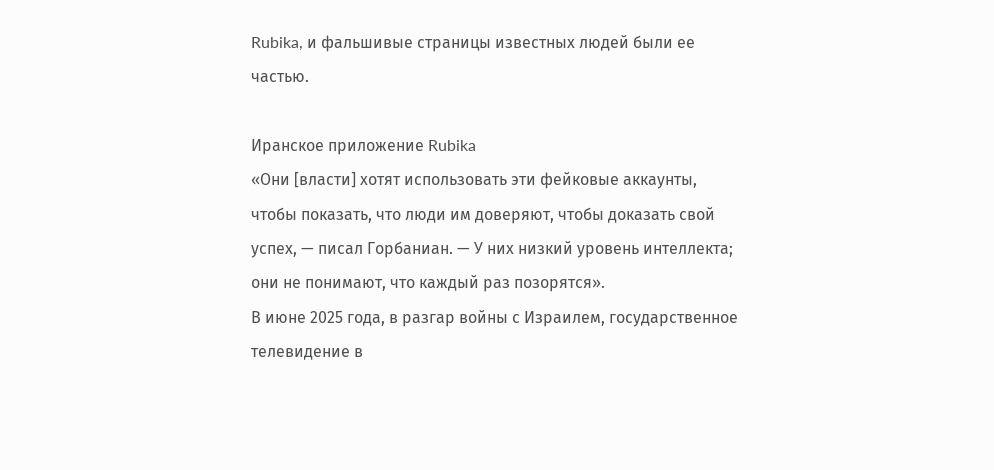Rubika, и фальшивые страницы известных людей были ее частью.

Иранское приложение Rubika
«Они [власти] хотят использовать эти фейковые аккаунты, чтобы показать, что люди им доверяют, чтобы доказать свой успех, — писал Горбаниан. — У них низкий уровень интеллекта; они не понимают, что каждый раз позорятся».
В июне 2025 года, в разгар войны с Израилем, государственное телевидение в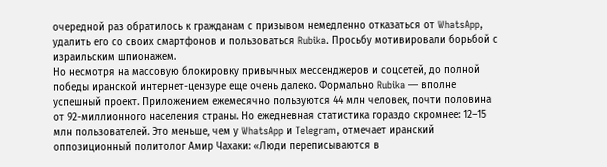очередной раз обратилось к гражданам с призывом немедленно отказаться от WhatsApp, удалить его со своих смартфонов и пользоваться Rubika. Просьбу мотивировали борьбой с израильским шпионажем.
Но несмотря на массовую блокировку привычных мессенджеров и соцсетей, до полной победы иранской интернет-цензуре еще очень далеко. Формально Rubika — вполне успешный проект. Приложением ежемесячно пользуются 44 млн человек, почти половина от 92-миллионного населения страны. Но ежедневная статистика гораздо скромнее: 12–15 млн пользователей. Это меньше, чем у WhatsApp и Telegram, отмечает иранский оппозиционный политолог Амир Чахаки: «Люди переписываются в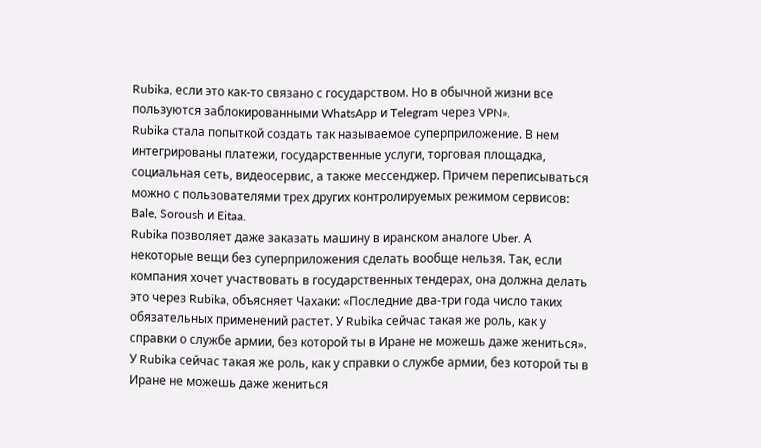Rubika, если это как-то связано с государством. Но в обычной жизни все пользуются заблокированными WhatsApp и Telegram через VPN».
Rubika стала попыткой создать так называемое суперприложение. В нем интегрированы платежи, государственные услуги, торговая площадка, социальная сеть, видеосервис, а также мессенджер. Причем переписываться можно с пользователями трех других контролируемых режимом сервисов: Bale, Soroush и Eitaa.
Rubika позволяет даже заказать машину в иранском аналоге Uber. А некоторые вещи без суперприложения сделать вообще нельзя. Так, если компания хочет участвовать в государственных тендерах, она должна делать это через Rubika, объясняет Чахаки: «Последние два-три года число таких обязательных применений растет. У Rubika сейчас такая же роль, как у справки о службе армии, без которой ты в Иране не можешь даже жениться».
У Rubika сейчас такая же роль, как у справки о службе армии, без которой ты в Иране не можешь даже жениться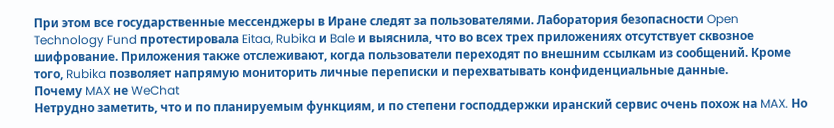При этом все государственные мессенджеры в Иране следят за пользователями. Лаборатория безопасности Open Technology Fund протестировала Eitaa, Rubika и Bale и выяснила, что во всех трех приложениях отсутствует сквозное шифрование. Приложения также отслеживают, когда пользователи переходят по внешним ссылкам из сообщений. Кроме того, Rubika позволяет напрямую мониторить личные переписки и перехватывать конфиденциальные данные.
Почему MAX не WeChat
Нетрудно заметить, что и по планируемым функциям, и по степени господдержки иранский сервис очень похож на MAX. Но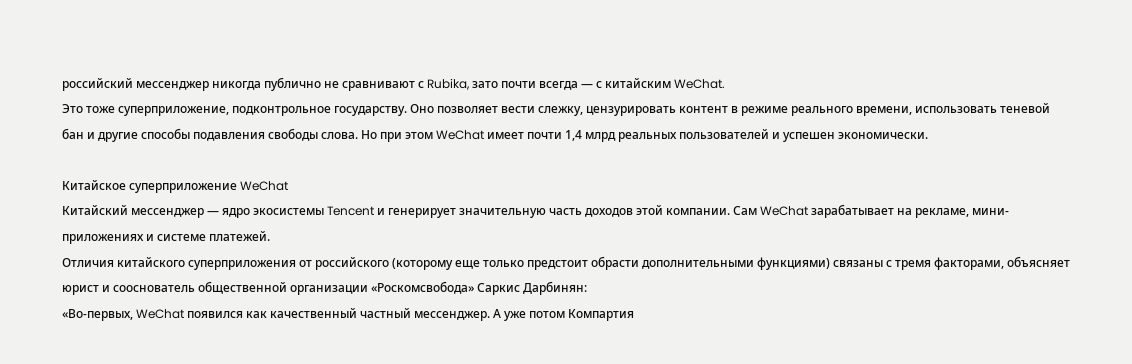российский мессенджер никогда публично не сравнивают с Rubika, зато почти всегда — с китайским WeChat.
Это тоже суперприложение, подконтрольное государству. Оно позволяет вести слежку, цензурировать контент в режиме реального времени, использовать теневой бан и другие способы подавления свободы слова. Но при этом WeChat имеет почти 1,4 млрд реальных пользователей и успешен экономически.

Китайское суперприложение WeChat
Китайский мессенджер — ядро экосистемы Tencent и генерирует значительную часть доходов этой компании. Сам WeChat зарабатывает на рекламе, мини-приложениях и системе платежей.
Отличия китайского суперприложения от российского (которому еще только предстоит обрасти дополнительными функциями) связаны с тремя факторами, объясняет юрист и сооснователь общественной организации «Роскомсвобода» Саркис Дарбинян:
«Во-первых, WeChat появился как качественный частный мессенджер. А уже потом Компартия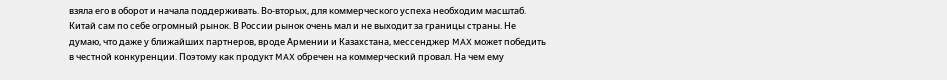взяла его в оборот и начала поддерживать. Во-вторых, для коммерческого успеха необходим масштаб. Китай сам по себе огромный рынок. В России рынок очень мал и не выходит за границы страны. Не думаю, что даже у ближайших партнеров, вроде Армении и Казахстана, мессенджер MAX может победить в честной конкуренции. Поэтому как продукт MAX обречен на коммерческий провал. На чем ему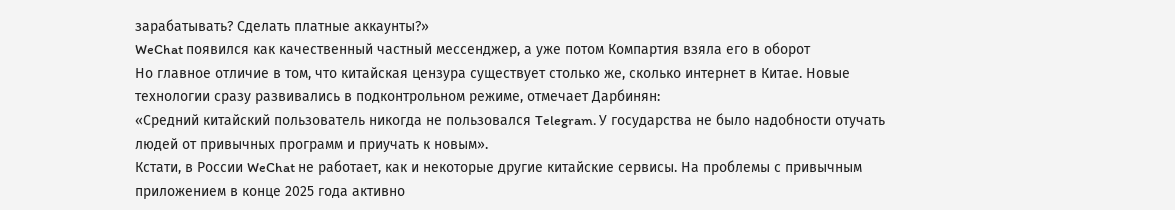зарабатывать? Сделать платные аккаунты?»
WeChat появился как качественный частный мессенджер, а уже потом Компартия взяла его в оборот
Но главное отличие в том, что китайская цензура существует столько же, сколько интернет в Китае. Новые технологии сразу развивались в подконтрольном режиме, отмечает Дарбинян:
«Средний китайский пользователь никогда не пользовался Telegram. У государства не было надобности отучать людей от привычных программ и приучать к новым».
Кстати, в России WeChat не работает, как и некоторые другие китайские сервисы. На проблемы с привычным приложением в конце 2025 года активно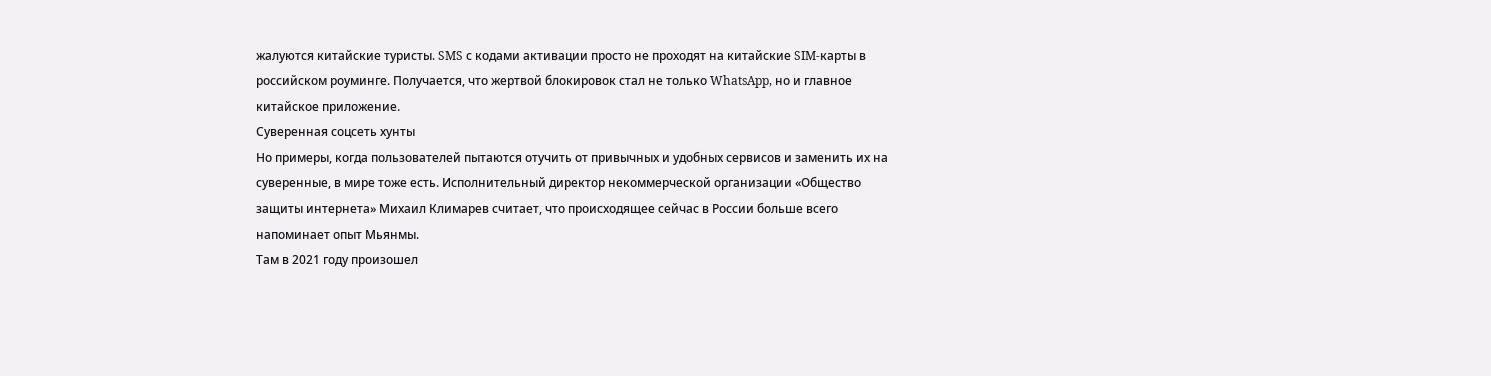жалуются китайские туристы. SMS с кодами активации просто не проходят на китайские SIM-карты в российском роуминге. Получается, что жертвой блокировок стал не только WhatsApp, но и главное китайское приложение.
Суверенная соцсеть хунты
Но примеры, когда пользователей пытаются отучить от привычных и удобных сервисов и заменить их на суверенные, в мире тоже есть. Исполнительный директор некоммерческой организации «Общество защиты интернета» Михаил Климарев считает, что происходящее сейчас в России больше всего напоминает опыт Мьянмы.
Там в 2021 году произошел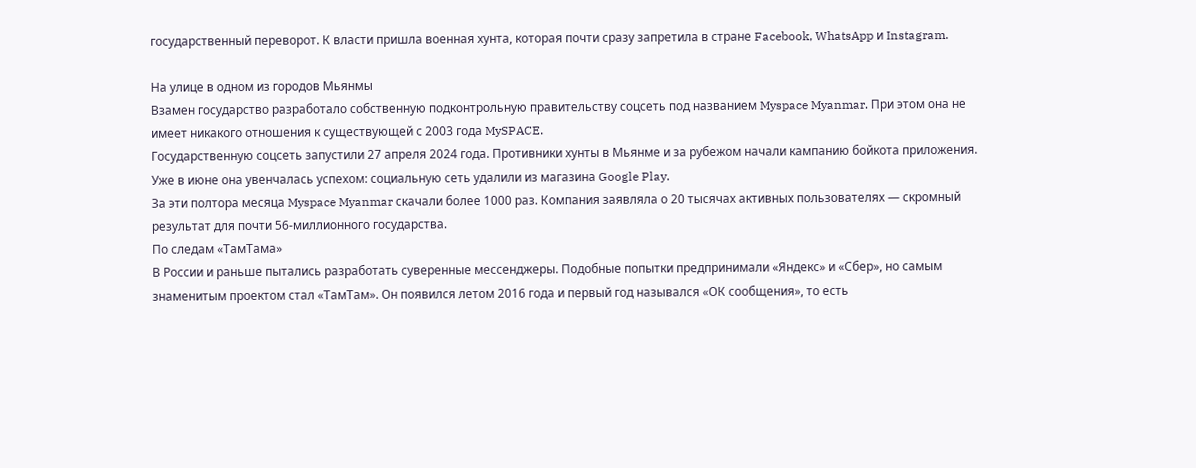государственный переворот. К власти пришла военная хунта, которая почти сразу запретила в стране Facebook, WhatsApp и Instagram.

На улице в одном из городов Мьянмы
Взамен государство разработало собственную подконтрольную правительству соцсеть под названием Myspace Myanmar. При этом она не имеет никакого отношения к существующей с 2003 года MySPACE.
Государственную соцсеть запустили 27 апреля 2024 года. Противники хунты в Мьянме и за рубежом начали кампанию бойкота приложения. Уже в июне она увенчалась успехом: социальную сеть удалили из магазина Google Play.
За эти полтора месяца Myspace Myanmar скачали более 1000 раз. Компания заявляла о 20 тысячах активных пользователях — скромный результат для почти 56-миллионного государства.
По следам «ТамТама»
В России и раньше пытались разработать суверенные мессенджеры. Подобные попытки предпринимали «Яндекс» и «Сбер», но самым знаменитым проектом стал «ТамТам». Он появился летом 2016 года и первый год назывался «ОК сообщения», то есть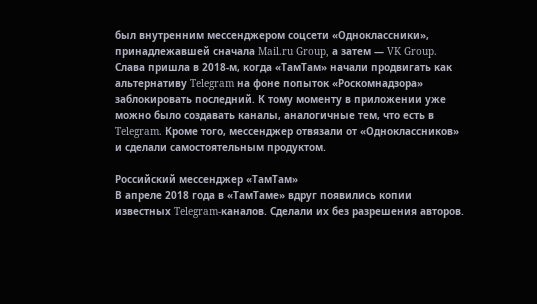был внутренним мессенджером соцсети «Одноклассники», принадлежавшей сначала Mail.ru Group, а затем — VK Group.
Слава пришла в 2018-м, когда «ТамТам» начали продвигать как альтернативу Telegram на фоне попыток «Роскомнадзора» заблокировать последний. К тому моменту в приложении уже можно было создавать каналы, аналогичные тем, что есть в Telegram. Кроме того, мессенджер отвязали от «Одноклассников» и сделали самостоятельным продуктом.

Российский мессенджер «ТамТам»
В апреле 2018 года в «ТамТаме» вдруг появились копии известных Telegram-каналов. Сделали их без разрешения авторов.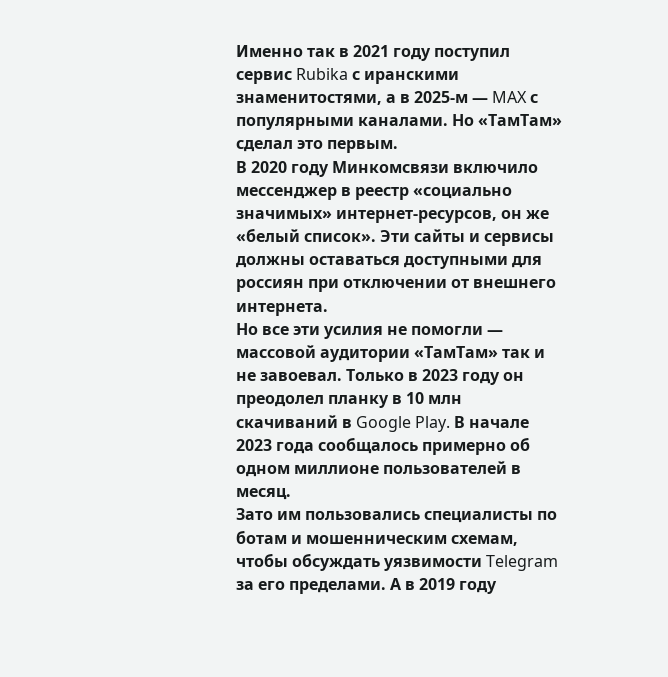Именно так в 2021 году поступил сервис Rubika с иранскими знаменитостями, а в 2025-м — MAX с популярными каналами. Но «ТамТам» сделал это первым.
В 2020 году Минкомсвязи включило мессенджер в реестр «социально значимых» интернет-ресурсов, он же «белый список». Эти сайты и сервисы должны оставаться доступными для россиян при отключении от внешнего интернета.
Но все эти усилия не помогли — массовой аудитории «ТамТам» так и не завоевал. Только в 2023 году он преодолел планку в 10 млн скачиваний в Google Play. В начале 2023 года сообщалось примерно об одном миллионе пользователей в месяц.
Зато им пользовались специалисты по ботам и мошенническим схемам, чтобы обсуждать уязвимости Telegram за его пределами. А в 2019 году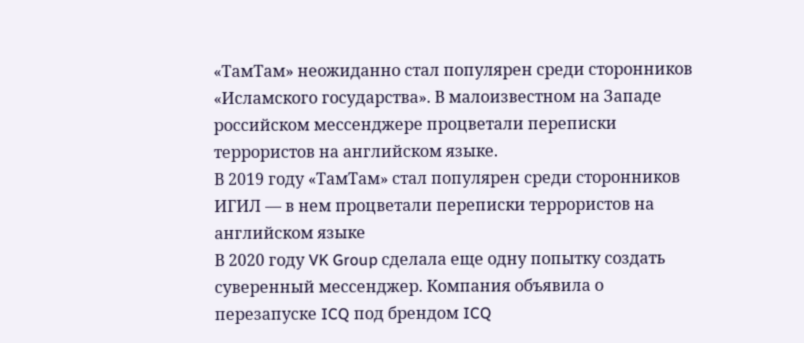«ТамТам» неожиданно стал популярен среди сторонников «Исламского государства». В малоизвестном на Западе российском мессенджере процветали переписки террористов на английском языке.
В 2019 году «ТамТам» стал популярен среди сторонников ИГИЛ — в нем процветали переписки террористов на английском языке
В 2020 году VK Group сделала еще одну попытку создать суверенный мессенджер. Компания объявила о перезапуске ICQ под брендом ICQ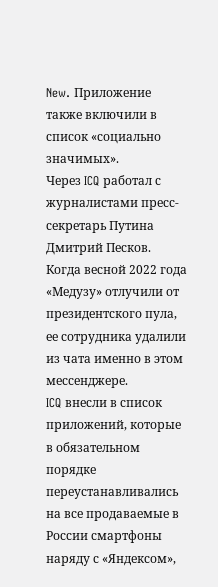New. Приложение также включили в список «социально значимых».
Через ICQ работал с журналистами пресс-секретарь Путина Дмитрий Песков. Когда весной 2022 года «Медузу» отлучили от президентского пула, ее сотрудника удалили из чата именно в этом мессенджере.
ICQ внесли в список приложений, которые в обязательном порядке переустанавливались на все продаваемые в России смартфоны наряду с «Яндексом»,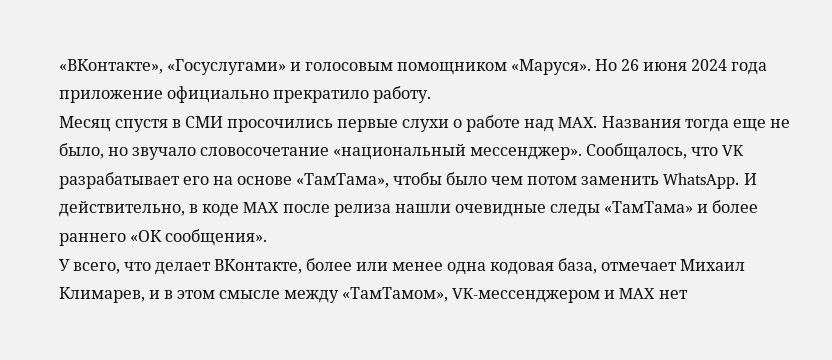«ВКонтакте», «Госуслугами» и голосовым помощником «Маруся». Но 26 июня 2024 года приложение официально прекратило работу.
Месяц спустя в СМИ просочились первые слухи о работе над MAX. Названия тогда еще не было, но звучало словосочетание «национальный мессенджер». Сообщалось, что VK разрабатывает его на основе «ТамТама», чтобы было чем потом заменить WhatsApp. И действительно, в коде MAX после релиза нашли очевидные следы «ТамТама» и более раннего «ОК сообщения».
У всего, что делает ВКонтакте, более или менее одна кодовая база, отмечает Михаил Климарев, и в этом смысле между «ТамТамом», VK-мессенджером и MAX нет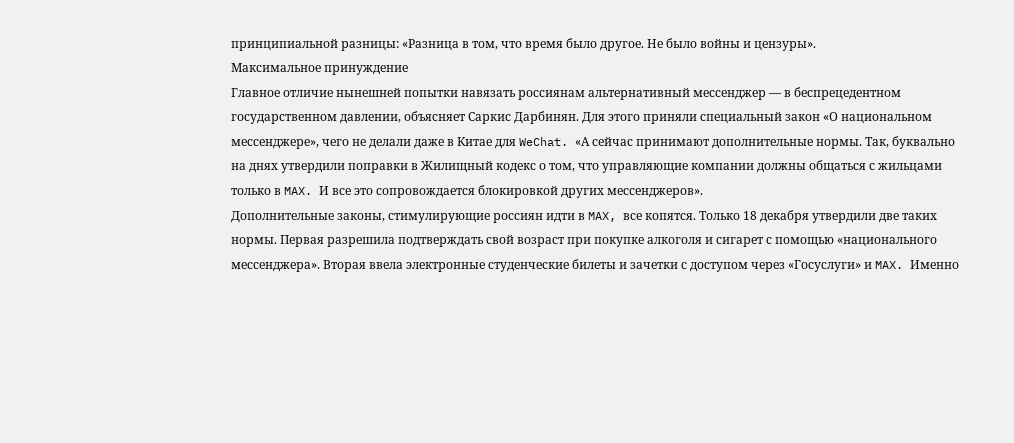принципиальной разницы: «Разница в том, что время было другое. Не было войны и цензуры».
Максимальное принуждение
Главное отличие нынешней попытки навязать россиянам альтернативный мессенджер — в беспрецедентном государственном давлении, объясняет Саркис Дарбинян. Для этого приняли специальный закон «О национальном мессенджере», чего не делали даже в Китае для WeChat. «А сейчас принимают дополнительные нормы. Так, буквально на днях утвердили поправки в Жилищный кодекс о том, что управляющие компании должны общаться с жильцами только в MAX. И все это сопровождается блокировкой других мессенджеров».
Дополнительные законы, стимулирующие россиян идти в MAX, все копятся. Только 18 декабря утвердили две таких нормы. Первая разрешила подтверждать свой возраст при покупке алкоголя и сигарет с помощью «национального мессенджера». Вторая ввела электронные студенческие билеты и зачетки с доступом через «Госуслуги» и MAX. Именно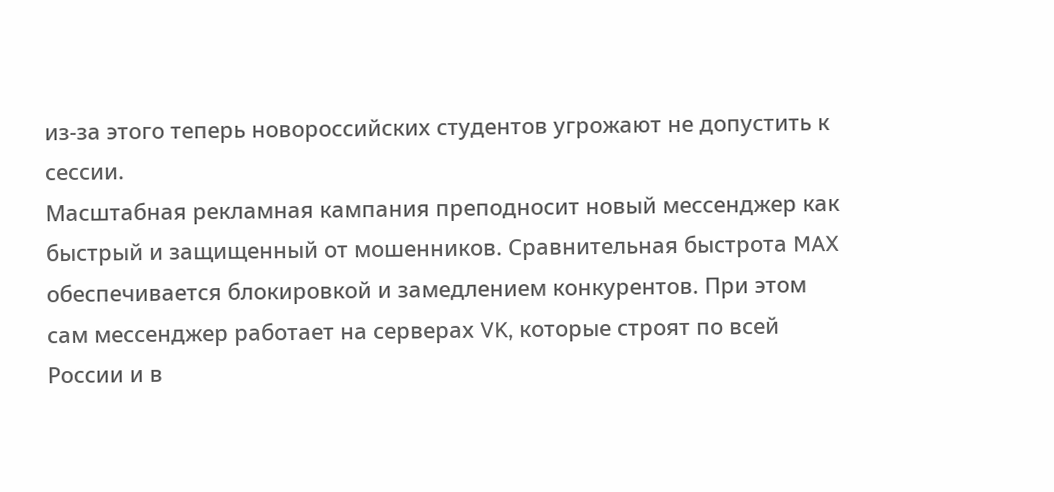из-за этого теперь новороссийских студентов угрожают не допустить к сессии.
Масштабная рекламная кампания преподносит новый мессенджер как быстрый и защищенный от мошенников. Сравнительная быстрота MAX обеспечивается блокировкой и замедлением конкурентов. При этом сам мессенджер работает на серверах VK, которые строят по всей России и в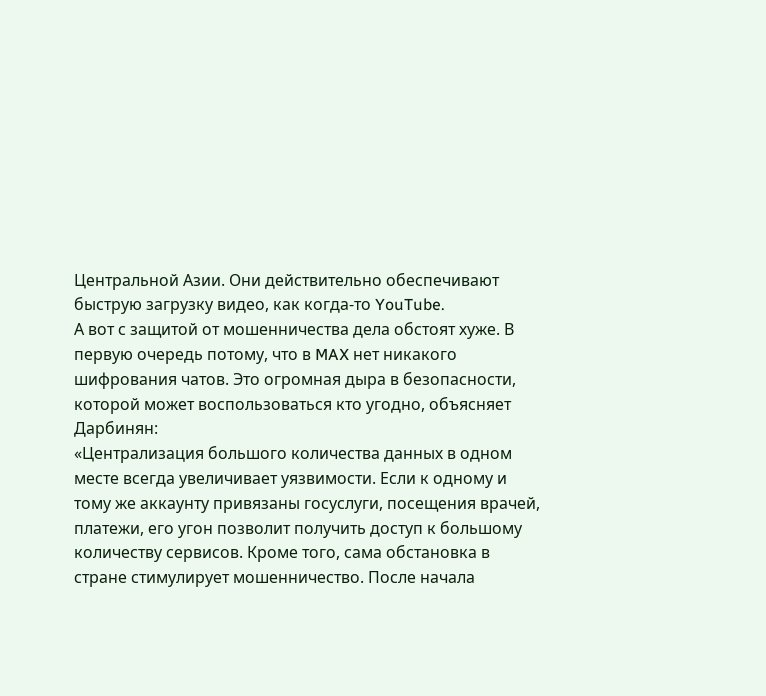Центральной Азии. Они действительно обеспечивают быструю загрузку видео, как когда-то YouTube.
А вот с защитой от мошенничества дела обстоят хуже. В первую очередь потому, что в MAX нет никакого шифрования чатов. Это огромная дыра в безопасности, которой может воспользоваться кто угодно, объясняет Дарбинян:
«Централизация большого количества данных в одном месте всегда увеличивает уязвимости. Если к одному и тому же аккаунту привязаны госуслуги, посещения врачей, платежи, его угон позволит получить доступ к большому количеству сервисов. Кроме того, сама обстановка в стране стимулирует мошенничество. После начала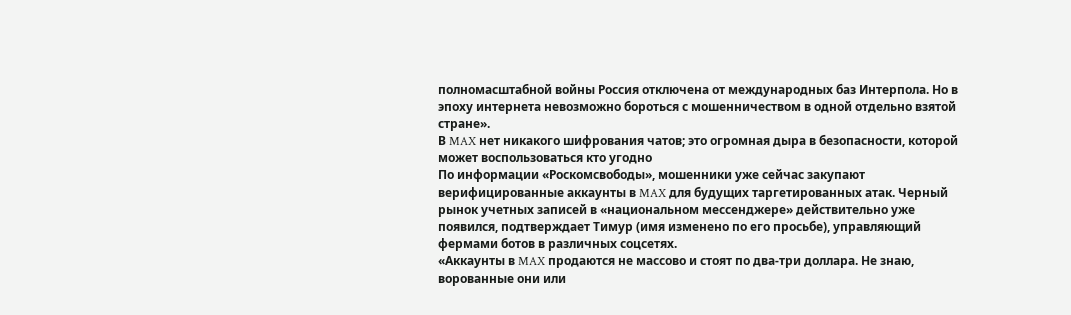полномасштабной войны Россия отключена от международных баз Интерпола. Но в эпоху интернета невозможно бороться с мошенничеством в одной отдельно взятой стране».
В MAX нет никакого шифрования чатов; это огромная дыра в безопасности, которой может воспользоваться кто угодно
По информации «Роскомсвободы», мошенники уже сейчас закупают верифицированные аккаунты в MAX для будущих таргетированных атак. Черный рынок учетных записей в «национальном мессенджере» действительно уже появился, подтверждает Тимур (имя изменено по его просьбе), управляющий фермами ботов в различных соцсетях.
«Аккаунты в MAX продаются не массово и стоят по два-три доллара. Не знаю, ворованные они или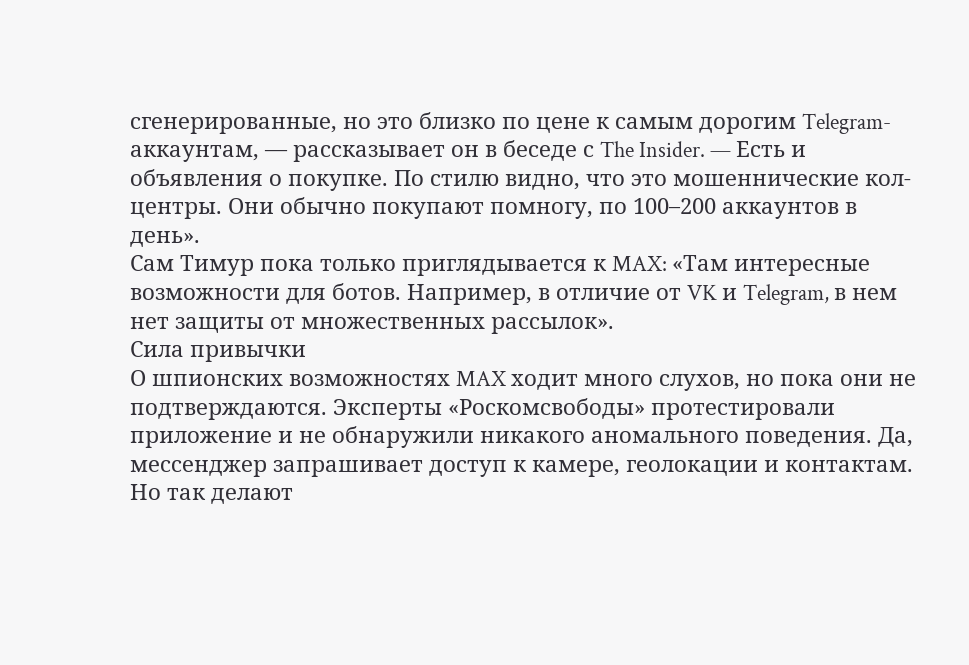сгенерированные, но это близко по цене к самым дорогим Telegram-аккаунтам, — рассказывает он в беседе с The Insider. — Есть и объявления о покупке. По стилю видно, что это мошеннические кол-центры. Они обычно покупают помногу, по 100–200 аккаунтов в день».
Сам Тимур пока только приглядывается к MAX: «Там интересные возможности для ботов. Например, в отличие от VK и Telegram, в нем нет защиты от множественных рассылок».
Сила привычки
О шпионских возможностях MAX ходит много слухов, но пока они не подтверждаются. Эксперты «Роскомсвободы» протестировали приложение и не обнаружили никакого аномального поведения. Да, мессенджер запрашивает доступ к камере, геолокации и контактам. Но так делают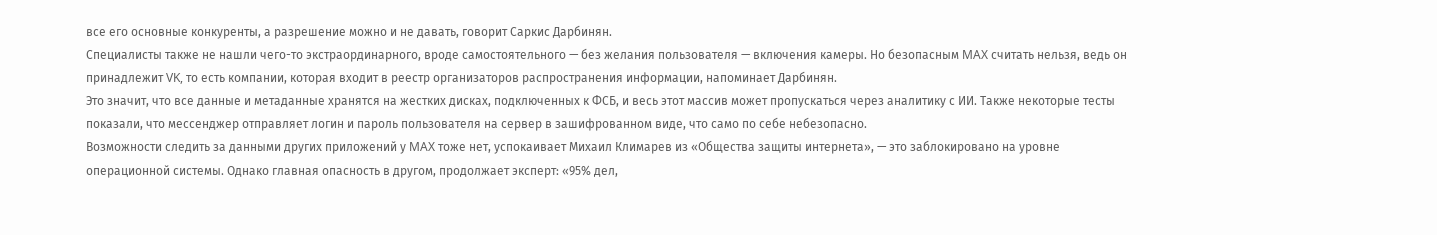все его основные конкуренты, а разрешение можно и не давать, говорит Саркис Дарбинян.
Специалисты также не нашли чего-то экстраординарного, вроде самостоятельного — без желания пользователя — включения камеры. Но безопасным MAX считать нельзя, ведь он принадлежит VK, то есть компании, которая входит в реестр организаторов распространения информации, напоминает Дарбинян.
Это значит, что все данные и метаданные хранятся на жестких дисках, подключенных к ФСБ, и весь этот массив может пропускаться через аналитику с ИИ. Также некоторые тесты показали, что мессенджер отправляет логин и пароль пользователя на сервер в зашифрованном виде, что само по себе небезопасно.
Возможности следить за данными других приложений у MAX тоже нет, успокаивает Михаил Климарев из «Общества защиты интернета», — это заблокировано на уровне операционной системы. Однако главная опасность в другом, продолжает эксперт: «95% дел,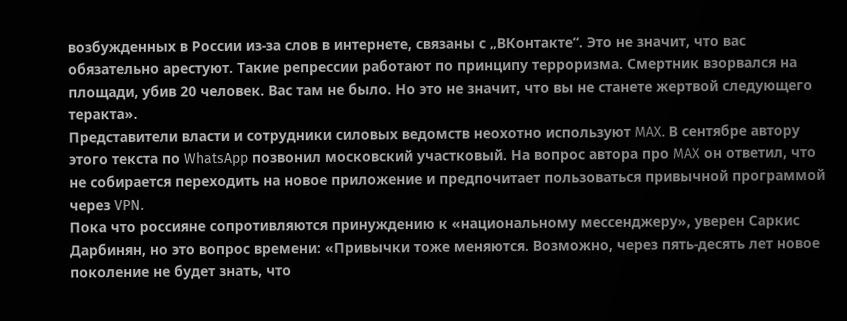возбужденных в России из-за слов в интернете, связаны с „ВКонтакте“. Это не значит, что вас обязательно арестуют. Такие репрессии работают по принципу терроризма. Смертник взорвался на площади, убив 20 человек. Вас там не было. Но это не значит, что вы не станете жертвой следующего теракта».
Представители власти и сотрудники силовых ведомств неохотно используют MAX. В сентябре автору этого текста по WhatsApp позвонил московский участковый. На вопрос автора про MAX он ответил, что не собирается переходить на новое приложение и предпочитает пользоваться привычной программой через VPN.
Пока что россияне сопротивляются принуждению к «национальному мессенджеру», уверен Саркис Дарбинян, но это вопрос времени: «Привычки тоже меняются. Возможно, через пять-десять лет новое поколение не будет знать, что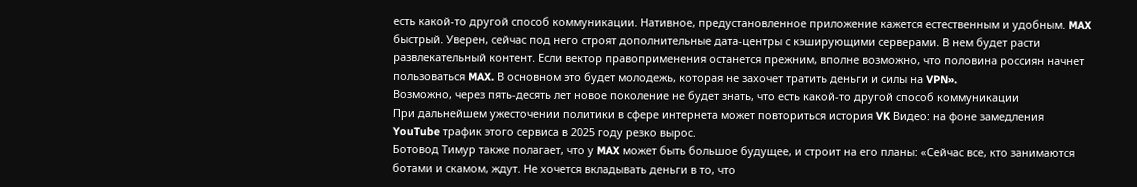есть какой-то другой способ коммуникации. Нативное, предустановленное приложение кажется естественным и удобным. MAX быстрый. Уверен, сейчас под него строят дополнительные дата-центры с кэширующими серверами. В нем будет расти развлекательный контент. Если вектор правоприменения останется прежним, вполне возможно, что половина россиян начнет пользоваться MAX. В основном это будет молодежь, которая не захочет тратить деньги и силы на VPN».
Возможно, через пять-десять лет новое поколение не будет знать, что есть какой-то другой способ коммуникации
При дальнейшем ужесточении политики в сфере интернета может повториться история VK Видео: на фоне замедления YouTube трафик этого сервиса в 2025 году резко вырос.
Ботовод Тимур также полагает, что у MAX может быть большое будущее, и строит на его планы: «Сейчас все, кто занимаются ботами и скамом, ждут. Не хочется вкладывать деньги в то, что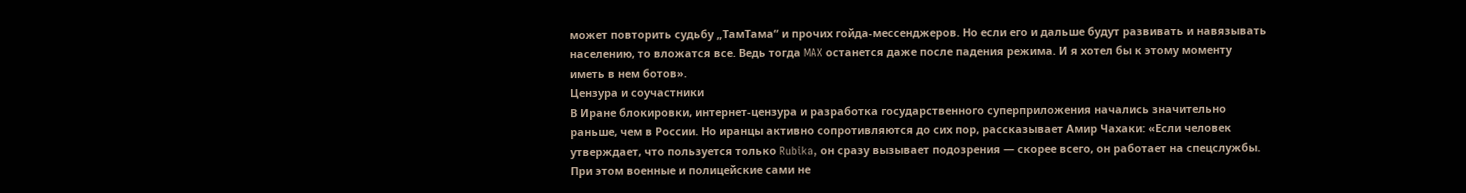может повторить судьбу „ТамТама“ и прочих гойда-мессенджеров. Но если его и дальше будут развивать и навязывать населению, то вложатся все. Ведь тогда MAX останется даже после падения режима. И я хотел бы к этому моменту иметь в нем ботов».
Цензура и соучастники
В Иране блокировки, интернет-цензура и разработка государственного суперприложения начались значительно раньше, чем в России. Но иранцы активно сопротивляются до сих пор, рассказывает Амир Чахаки: «Если человек утверждает, что пользуется только Rubika, он сразу вызывает подозрения — скорее всего, он работает на спецслужбы. При этом военные и полицейские сами не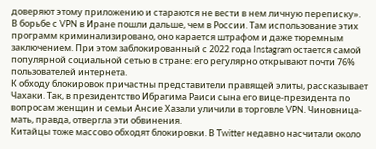доверяют этому приложению и стараются не вести в нем личную переписку».
В борьбе с VPN в Иране пошли дальше, чем в России. Там использование этих программ криминализировано, оно карается штрафом и даже тюремным заключением. При этом заблокированный с 2022 года Instagram остается самой популярной социальной сетью в стране: его регулярно открывают почти 76% пользователей интернета.
К обходу блокировок причастны представители правящей элиты, рассказывает Чахаки. Так, в президентство Ибрагима Раиси сына его вице-президента по вопросам женщин и семьи Ансие Хазали уличили в торговле VPN. Чиновница-мать, правда, отвергла эти обвинения.
Китайцы тоже массово обходят блокировки. В Twitter недавно насчитали около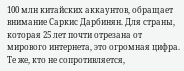100 млн китайских аккаунтов, обращает внимание Саркис Дарбинян. Для страны, которая 25 лет почти отрезана от мирового интернета, это огромная цифра.
Те же, кто не сопротивляется,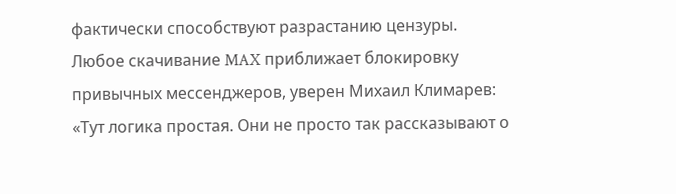фактически способствуют разрастанию цензуры. Любое скачивание MAX приближает блокировку привычных мессенджеров, уверен Михаил Климарев: «Тут логика простая. Они не просто так рассказывают о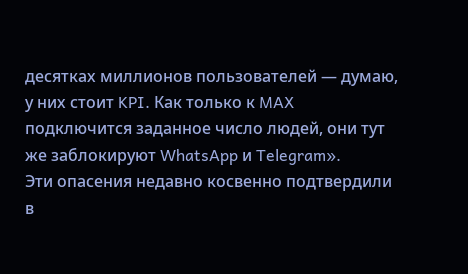десятках миллионов пользователей — думаю, у них стоит KPI. Как только к MAX подключится заданное число людей, они тут же заблокируют WhatsApp и Telegram».
Эти опасения недавно косвенно подтвердили в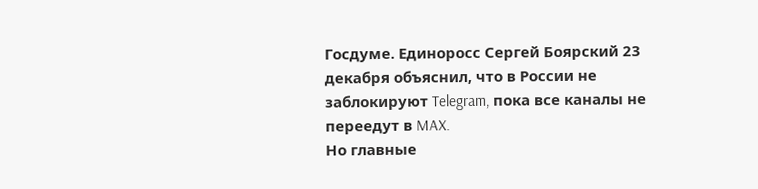Госдуме. Единоросс Сергей Боярский 23 декабря объяснил, что в России не заблокируют Telegram, пока все каналы не переедут в MAX.
Но главные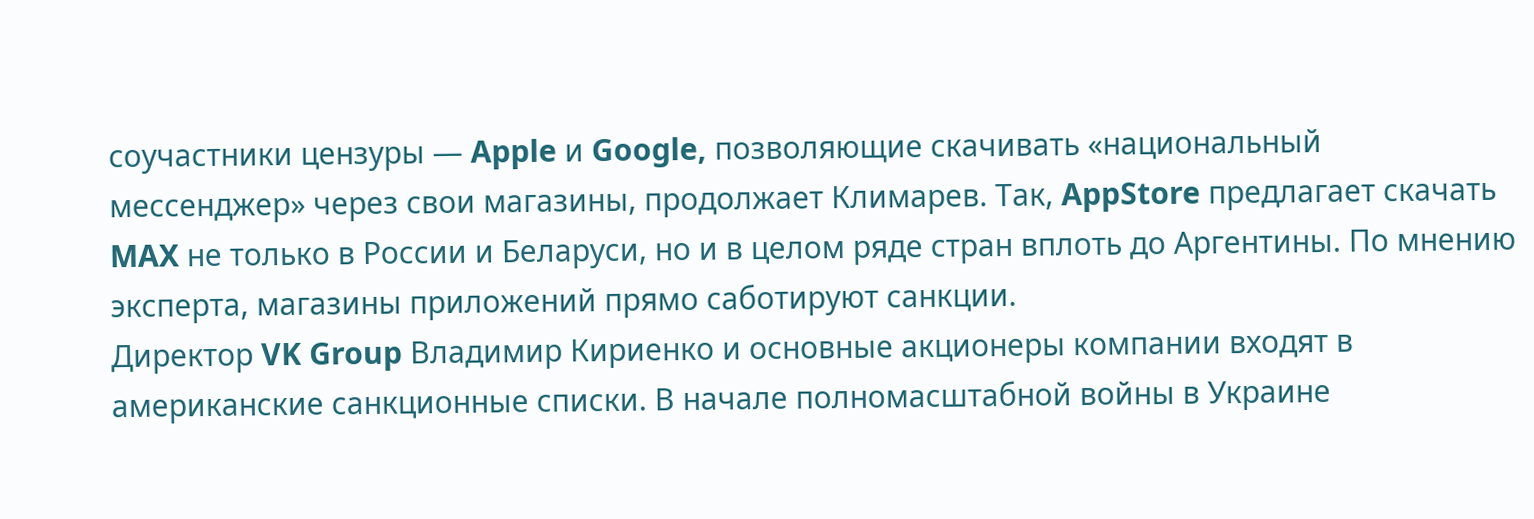соучастники цензуры — Apple и Google, позволяющие скачивать «национальный мессенджер» через свои магазины, продолжает Климарев. Так, AppStore предлагает скачать MAX не только в России и Беларуси, но и в целом ряде стран вплоть до Аргентины. По мнению эксперта, магазины приложений прямо саботируют санкции.
Директор VK Group Владимир Кириенко и основные акционеры компании входят в американские санкционные списки. В начале полномасштабной войны в Украине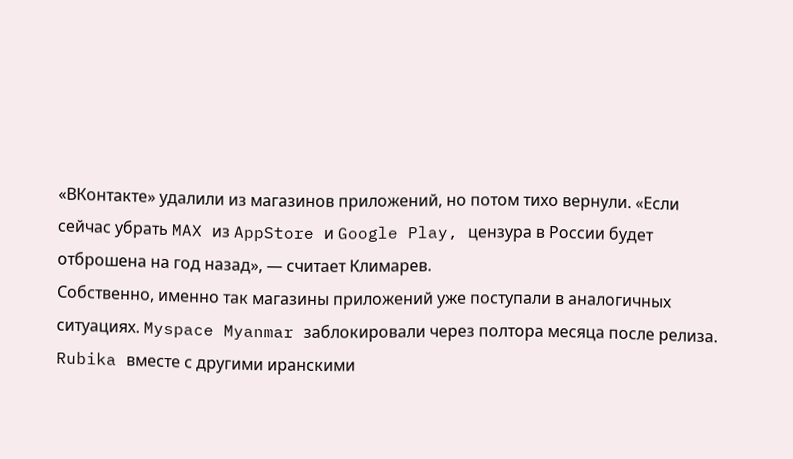«ВКонтакте» удалили из магазинов приложений, но потом тихо вернули. «Если сейчас убрать MAX из AppStore и Google Play, цензура в России будет отброшена на год назад», — считает Климарев.
Собственно, именно так магазины приложений уже поступали в аналогичных ситуациях. Myspace Myanmar заблокировали через полтора месяца после релиза. Rubika вместе с другими иранскими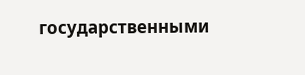государственными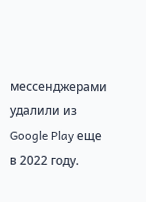мессенджерами удалили из Google Play еще в 2022 году.